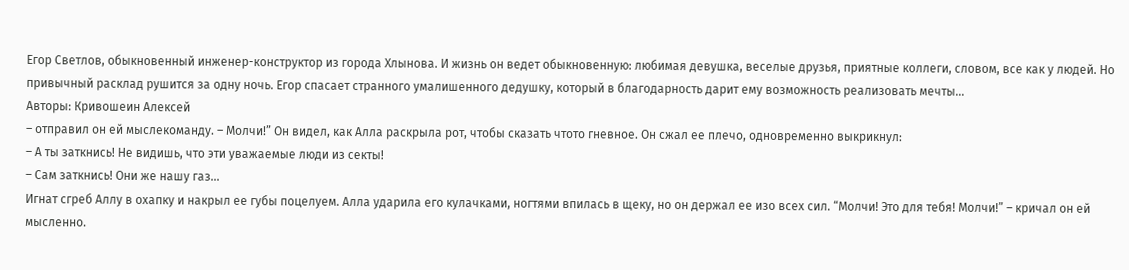Егор Светлов, обыкновенный инженер-конструктор из города Хлынова. И жизнь он ведет обыкновенную: любимая девушка, веселые друзья, приятные коллеги, словом, все как у людей. Но привычный расклад рушится за одну ночь. Егор спасает странного умалишенного дедушку, который в благодарность дарит ему возможность реализовать мечты…
Авторы: Кривошеин Алексей
– отправил он ей мыслекоманду. – Молчи!” Он видел, как Алла раскрыла рот, чтобы сказать чтото гневное. Он сжал ее плечо, одновременно выкрикнул:
– А ты заткнись! Не видишь, что эти уважаемые люди из секты!
– Сам заткнись! Они же нашу газ…
Игнат сгреб Аллу в охапку и накрыл ее губы поцелуем. Алла ударила его кулачками, ногтями впилась в щеку, но он держал ее изо всех сил. “Молчи! Это для тебя! Молчи!” – кричал он ей мысленно.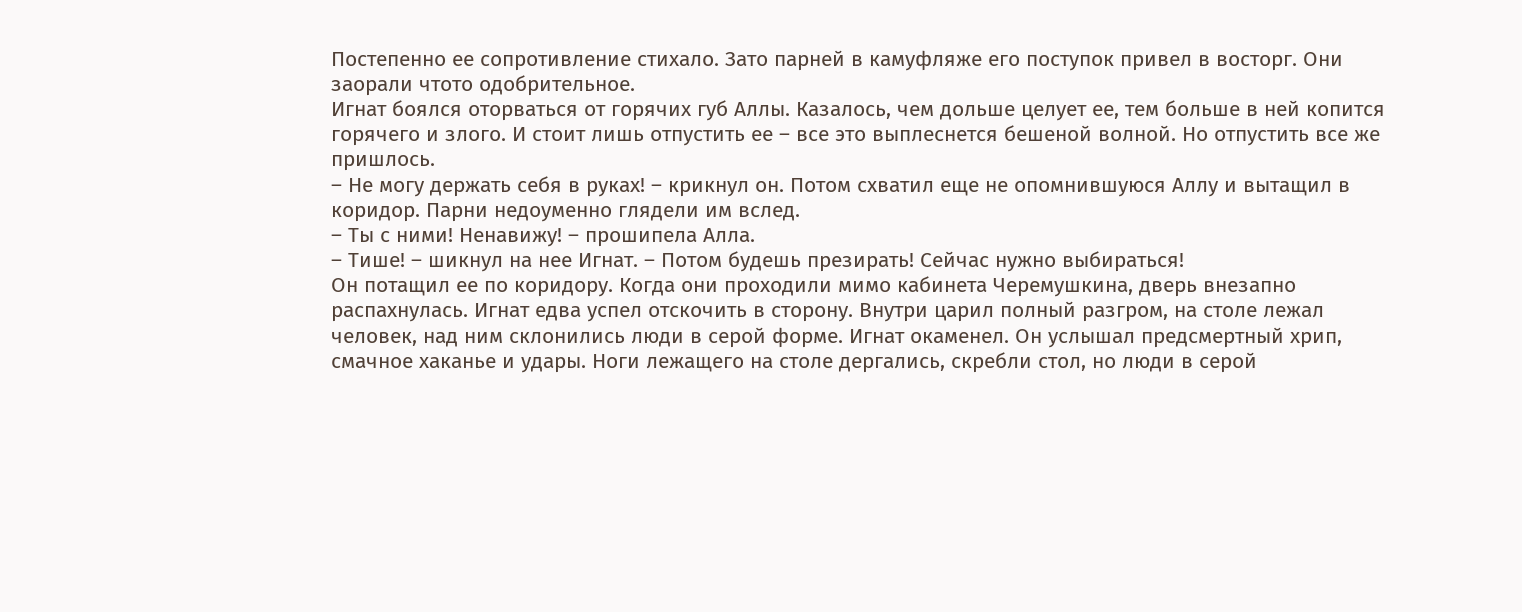Постепенно ее сопротивление стихало. Зато парней в камуфляже его поступок привел в восторг. Они заорали чтото одобрительное.
Игнат боялся оторваться от горячих губ Аллы. Казалось, чем дольше целует ее, тем больше в ней копится горячего и злого. И стоит лишь отпустить ее – все это выплеснется бешеной волной. Но отпустить все же пришлось.
– Не могу держать себя в руках! – крикнул он. Потом схватил еще не опомнившуюся Аллу и вытащил в коридор. Парни недоуменно глядели им вслед.
– Ты с ними! Ненавижу! – прошипела Алла.
– Тише! – шикнул на нее Игнат. – Потом будешь презирать! Сейчас нужно выбираться!
Он потащил ее по коридору. Когда они проходили мимо кабинета Черемушкина, дверь внезапно распахнулась. Игнат едва успел отскочить в сторону. Внутри царил полный разгром, на столе лежал человек, над ним склонились люди в серой форме. Игнат окаменел. Он услышал предсмертный хрип, смачное хаканье и удары. Ноги лежащего на столе дергались, скребли стол, но люди в серой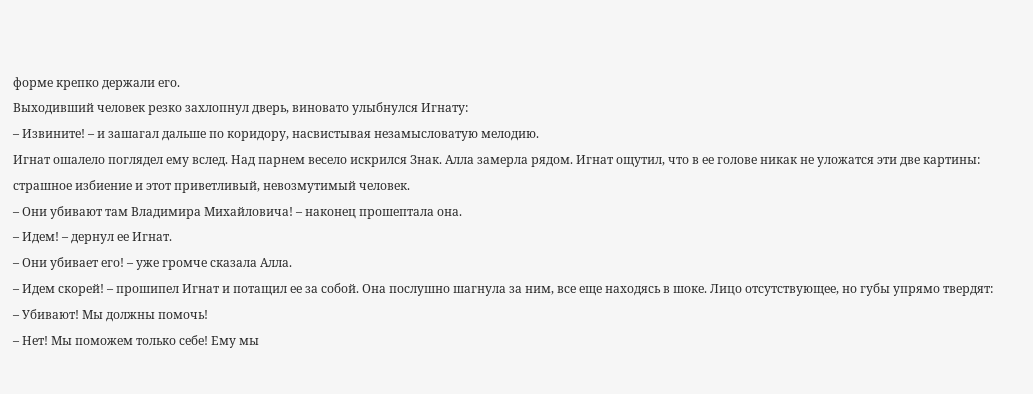форме крепко держали его.
Выходивший человек резко захлопнул дверь, виновато улыбнулся Игнату:
– Извините! – и зашагал дальше по коридору, насвистывая незамысловатую мелодию.
Игнат ошалело поглядел ему вслед. Над парнем весело искрился Знак. Алла замерла рядом. Игнат ощутил, что в ее голове никак не уложатся эти две картины: страшное избиение и этот приветливый, невозмутимый человек.
– Они убивают там Владимира Михайловича! – наконец прошептала она.
– Идем! – дернул ее Игнат.
– Они убивает его! – уже громче сказала Алла.
– Идем скорей! – прошипел Игнат и потащил ее за собой. Она послушно шагнула за ним, все еще находясь в шоке. Лицо отсутствующее, но губы упрямо твердят:
– Убивают! Мы должны помочь!
– Нет! Мы поможем только себе! Ему мы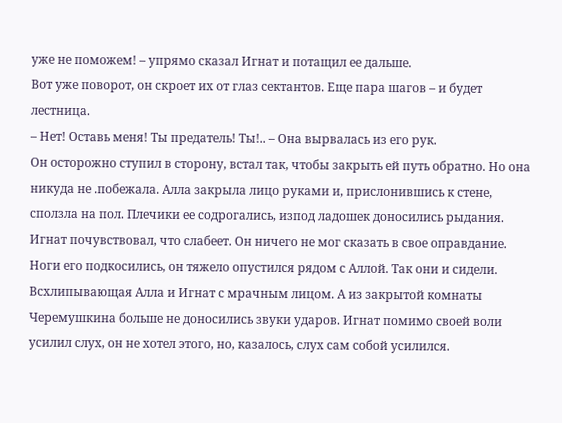уже не поможем! – упрямо сказал Игнат и потащил ее дальше.
Вот уже поворот, он скроет их от глаз сектантов. Еще пара шагов – и будет лестница.
– Нет! Оставь меня! Ты предатель! Ты!.. – Она вырвалась из его рук.
Он осторожно ступил в сторону, встал так, чтобы закрыть ей путь обратно. Но она никуда не .побежала. Алла закрыла лицо руками и, прислонившись к стене, сползла на пол. Плечики ее содрогались, изпод ладошек доносились рыдания.
Игнат почувствовал, что слабеет. Он ничего не мог сказать в свое оправдание. Ноги его подкосились, он тяжело опустился рядом с Аллой. Так они и сидели. Всхлипывающая Алла и Игнат с мрачным лицом. А из закрытой комнаты Черемушкина больше не доносились звуки ударов. Игнат помимо своей воли усилил слух, он не хотел этого, но, казалось, слух сам собой усилился.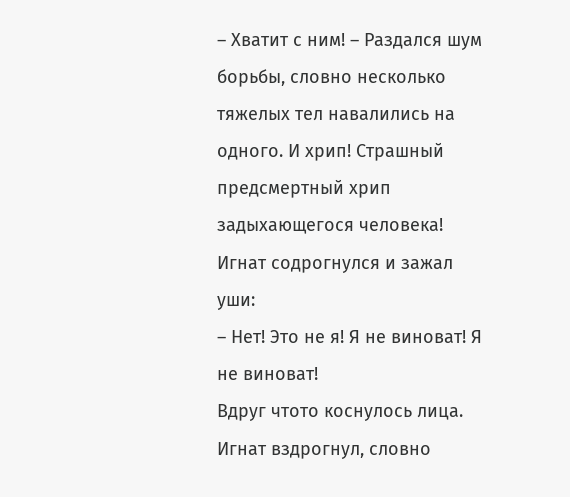– Хватит с ним! – Раздался шум борьбы, словно несколько тяжелых тел навалились на одного. И хрип! Страшный предсмертный хрип задыхающегося человека!
Игнат содрогнулся и зажал уши:
– Нет! Это не я! Я не виноват! Я не виноват!
Вдруг чтото коснулось лица. Игнат вздрогнул, словно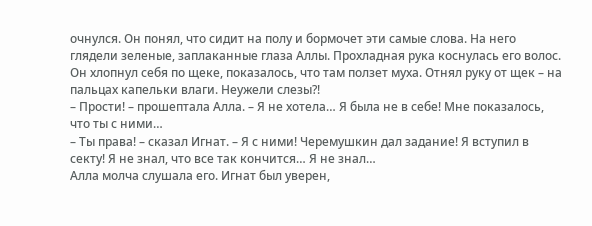очнулся. Он понял, что сидит на полу и бормочет эти самые слова. На него глядели зеленые, заплаканные глаза Аллы. Прохладная рука коснулась его волос. Он хлопнул себя по щеке, показалось, что там ползет муха. Отнял руку от щек – на пальцах капельки влаги. Неужели слезы?!
– Прости! – прошептала Алла. – Я не хотела… Я была не в себе! Мне показалось, что ты с ними…
– Ты права! – сказал Игнат. – Я с ними! Черемушкин дал задание! Я вступил в секту! Я не знал, что все так кончится… Я не знал…
Алла молча слушала его. Игнат был уверен,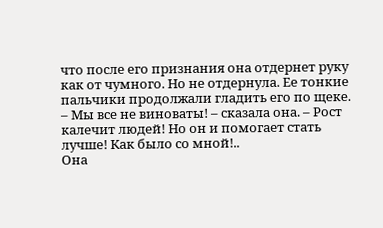что после его признания она отдернет руку как от чумного. Но не отдернула. Ее тонкие пальчики продолжали гладить его по щеке.
– Мы все не виноваты! – сказала она. – Рост калечит людей! Но он и помогает стать лучше! Как было со мной!..
Она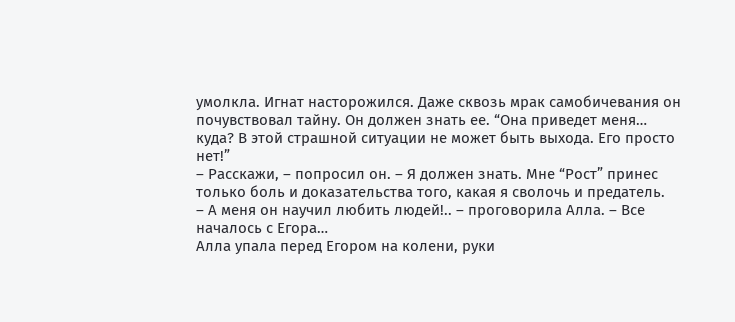умолкла. Игнат насторожился. Даже сквозь мрак самобичевания он почувствовал тайну. Он должен знать ее. “Она приведет меня… куда? В этой страшной ситуации не может быть выхода. Его просто нет!”
– Расскажи, – попросил он. – Я должен знать. Мне “Рост” принес только боль и доказательства того, какая я сволочь и предатель.
– А меня он научил любить людей!.. – проговорила Алла. – Все началось с Егора…
Алла упала перед Егором на колени, руки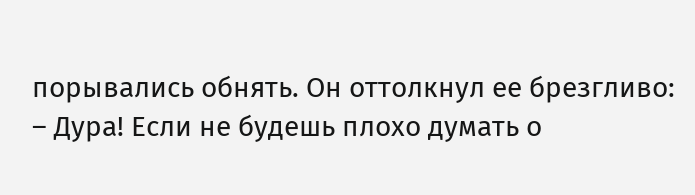порывались обнять. Он оттолкнул ее брезгливо:
– Дура! Если не будешь плохо думать о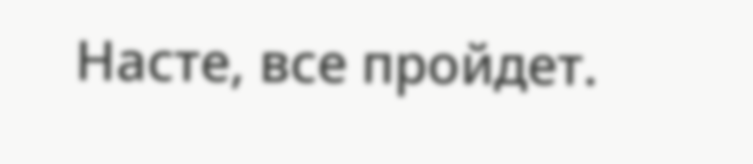Насте, все пройдет.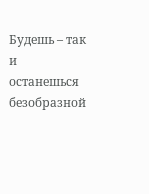Будешь – так и останешься безобразной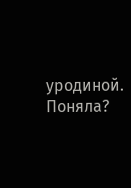уродиной. Поняла?